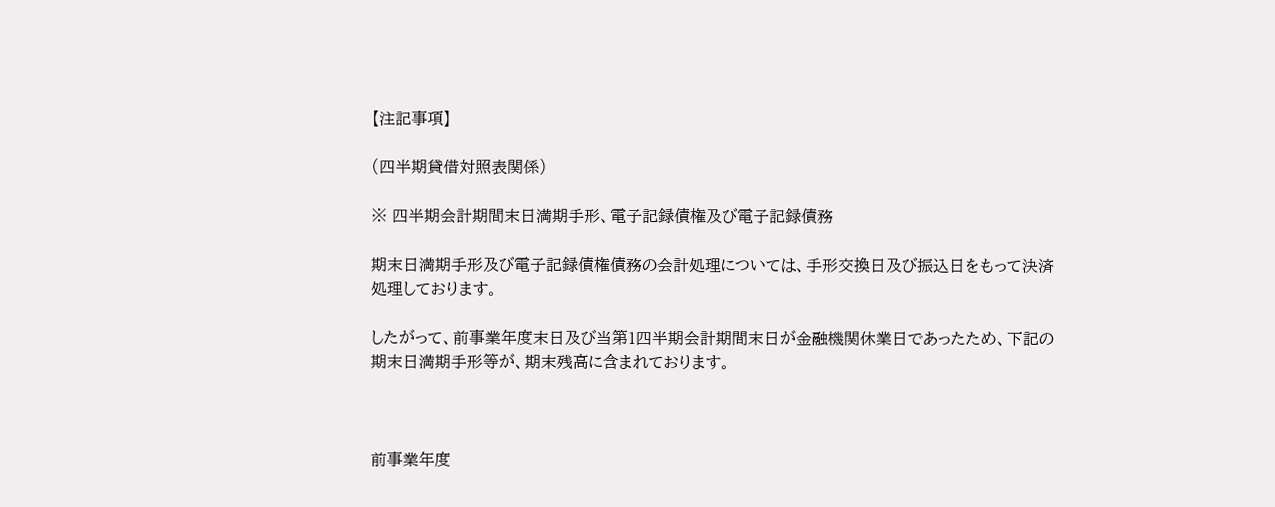【注記事項】

(四半期貸借対照表関係)

※ 四半期会計期間末日満期手形、電子記録債権及び電子記録債務

期末日満期手形及び電子記録債権債務の会計処理については、手形交換日及び振込日をもって決済処理しております。

したがって、前事業年度末日及び当第1四半期会計期間末日が金融機関休業日であったため、下記の期末日満期手形等が、期末残高に含まれております。



前事業年度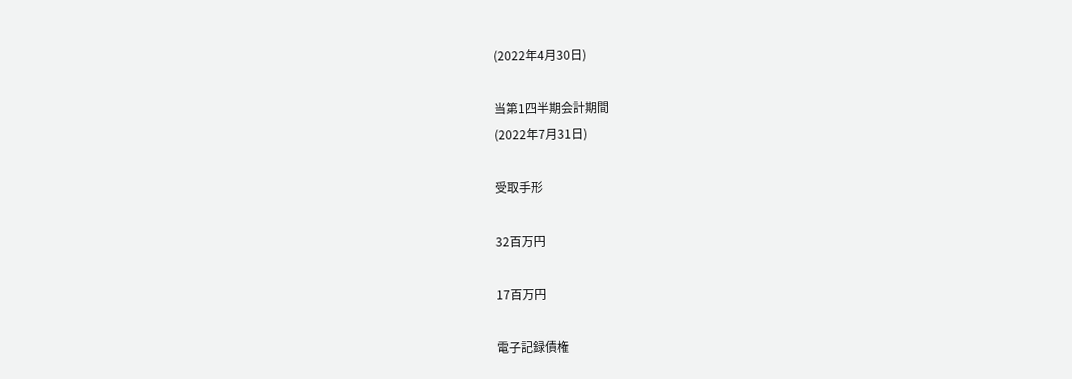(2022年4月30日)

当第1四半期会計期間
(2022年7月31日)

受取手形

32百万円

17百万円

電子記録債権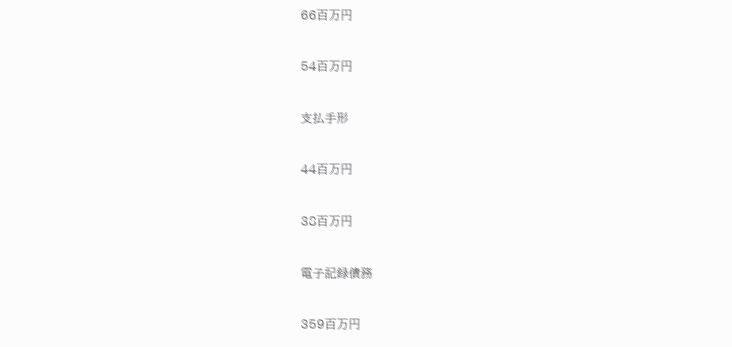66百万円

54百万円

支払手形

44百万円

38百万円

電子記録債務

359百万円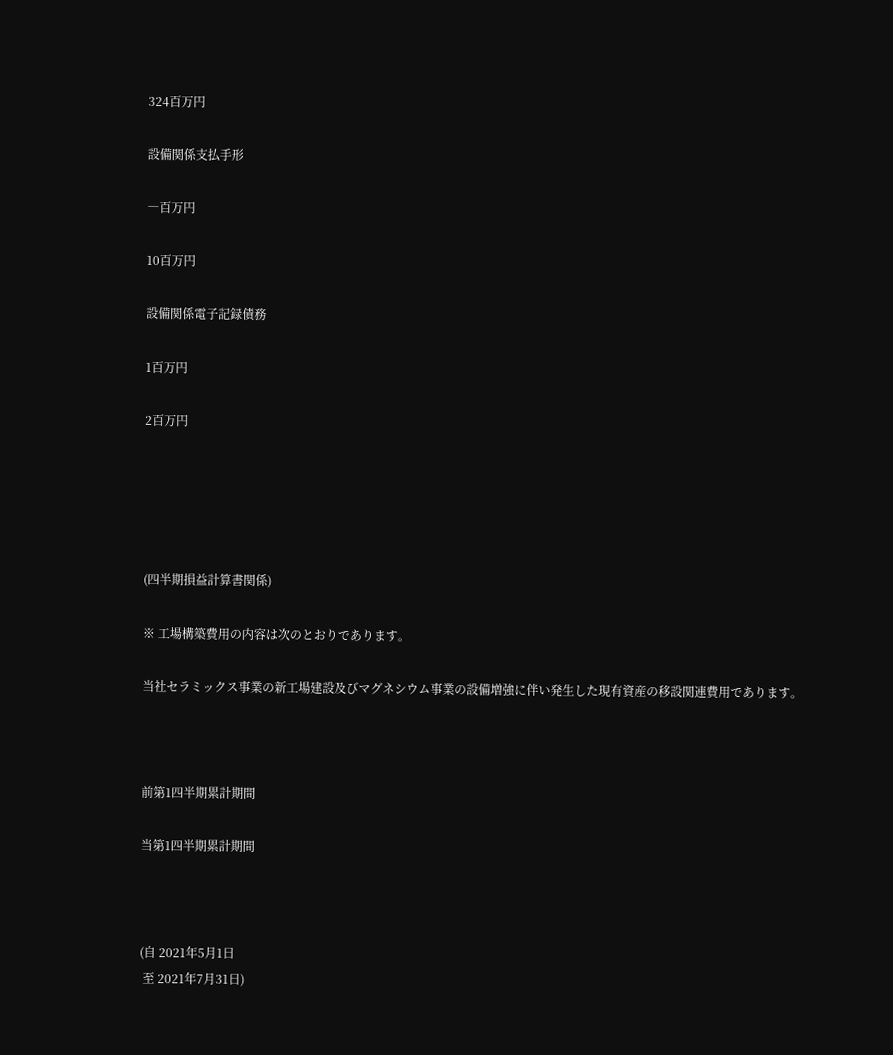324百万円

設備関係支払手形

―百万円

10百万円

設備関係電子記録債務

1百万円

2百万円





(四半期損益計算書関係)

※ 工場構築費用の内容は次のとおりであります。

当社セラミックス事業の新工場建設及びマグネシウム事業の設備増強に伴い発生した現有資産の移設関連費用であります。



前第1四半期累計期間

当第1四半期累計期間



(自 2021年5月1日
 至 2021年7月31日)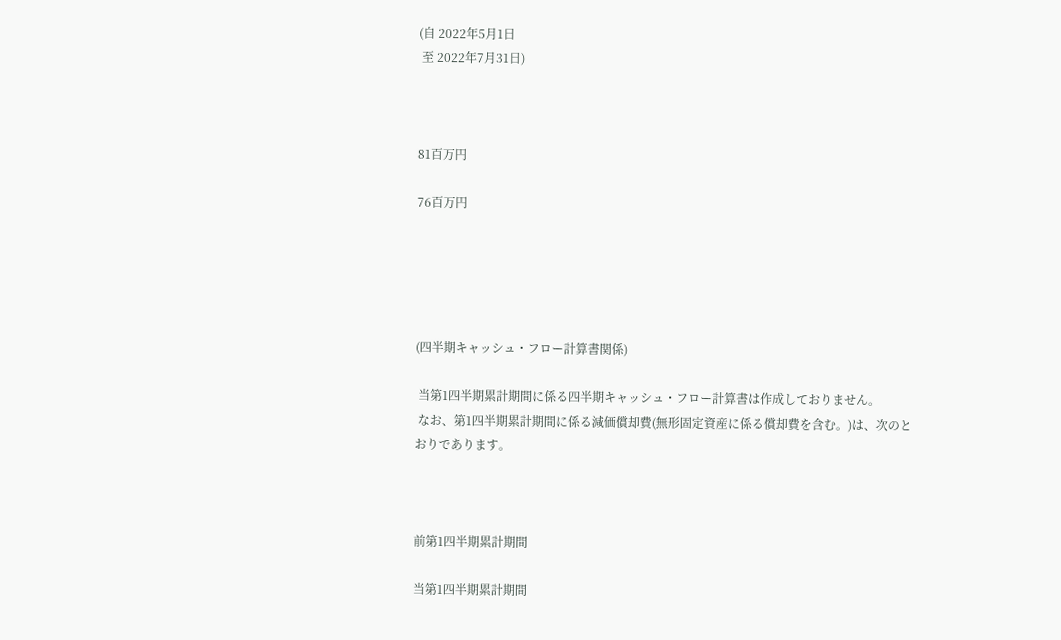(自 2022年5月1日
 至 2022年7月31日)



81百万円

76百万円





(四半期キャッシュ・フロー計算書関係)

 当第1四半期累計期間に係る四半期キャッシュ・フロー計算書は作成しておりません。
 なお、第1四半期累計期間に係る減価償却費(無形固定資産に係る償却費を含む。)は、次のとおりであります。



前第1四半期累計期間

当第1四半期累計期間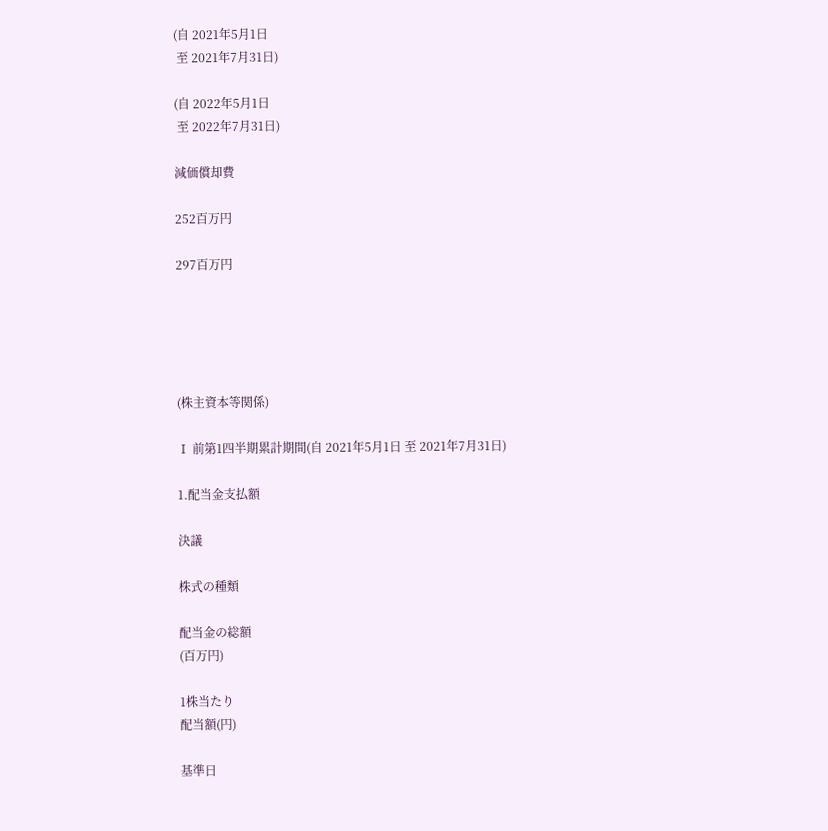(自 2021年5月1日
 至 2021年7月31日)

(自 2022年5月1日
 至 2022年7月31日)

減価償却費

252百万円

297百万円





(株主資本等関係)

Ⅰ 前第1四半期累計期間(自 2021年5月1日 至 2021年7月31日)

1.配当金支払額

決議

株式の種類

配当金の総額
(百万円)

1株当たり
配当額(円)

基準日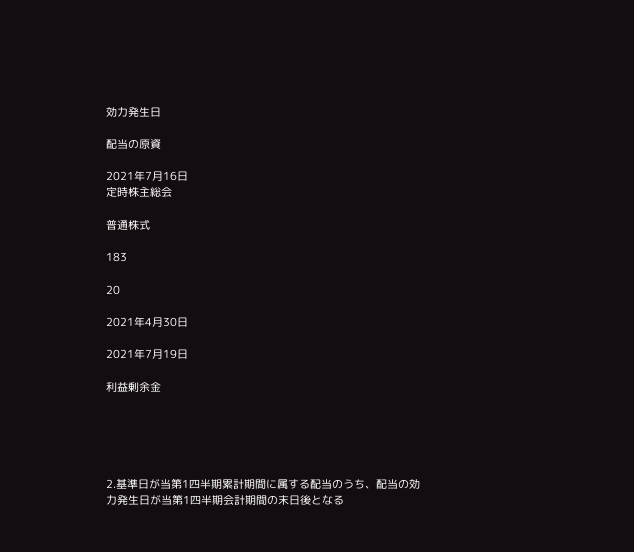効力発生日

配当の原資

2021年7月16日
定時株主総会

普通株式

183

20

2021年4月30日

2021年7月19日

利益剰余金





2.基準日が当第1四半期累計期間に属する配当のうち、配当の効力発生日が当第1四半期会計期間の末日後となる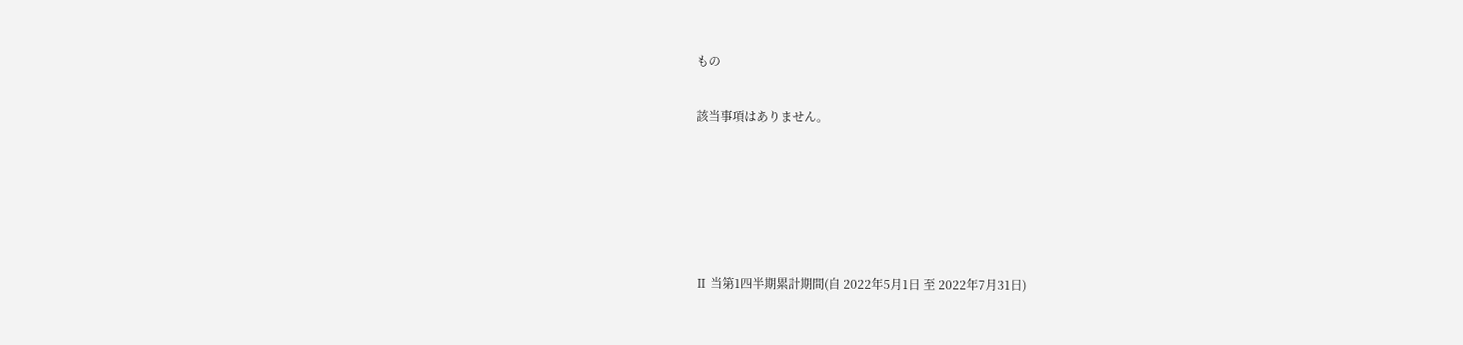もの

該当事項はありません。





Ⅱ 当第1四半期累計期間(自 2022年5月1日 至 2022年7月31日)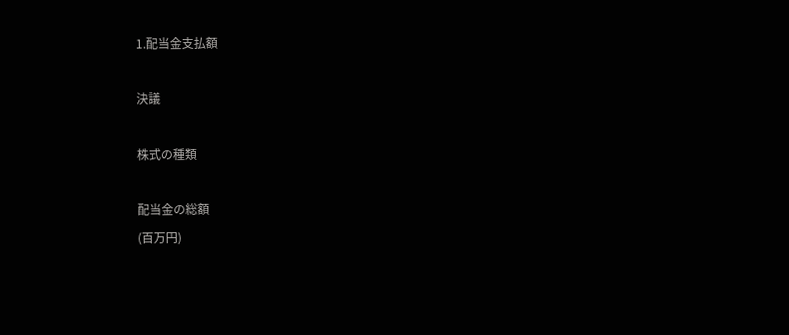1.配当金支払額

決議

株式の種類

配当金の総額
(百万円)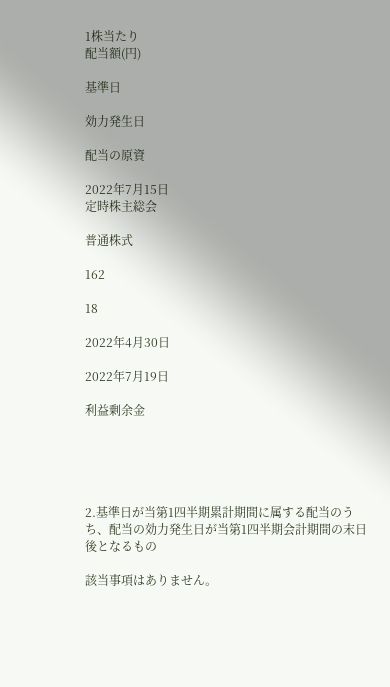1株当たり
配当額(円)

基準日

効力発生日

配当の原資

2022年7月15日
定時株主総会

普通株式

162

18

2022年4月30日

2022年7月19日

利益剰余金





2.基準日が当第1四半期累計期間に属する配当のうち、配当の効力発生日が当第1四半期会計期間の末日後となるもの

該当事項はありません。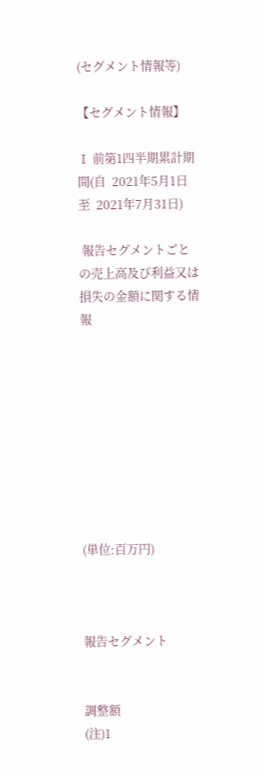(セグメント情報等)

【セグメント情報】

Ⅰ 前第1四半期累計期間(自  2021年5月1日  至  2021年7月31日)

 報告セグメントごとの売上高及び利益又は損失の金額に関する情報









(単位:百万円)



報告セグメント


調整額
(注)1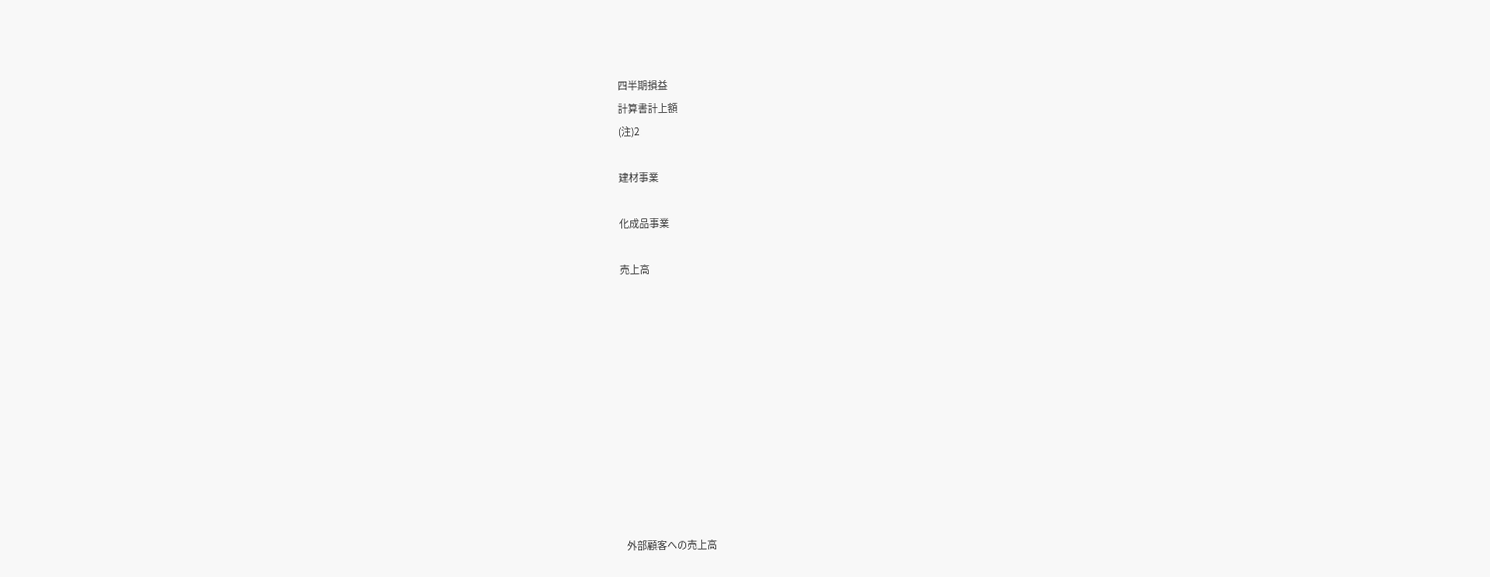四半期損益
計算書計上額
(注)2

建材事業

化成品事業

売上高











  外部顧客への売上高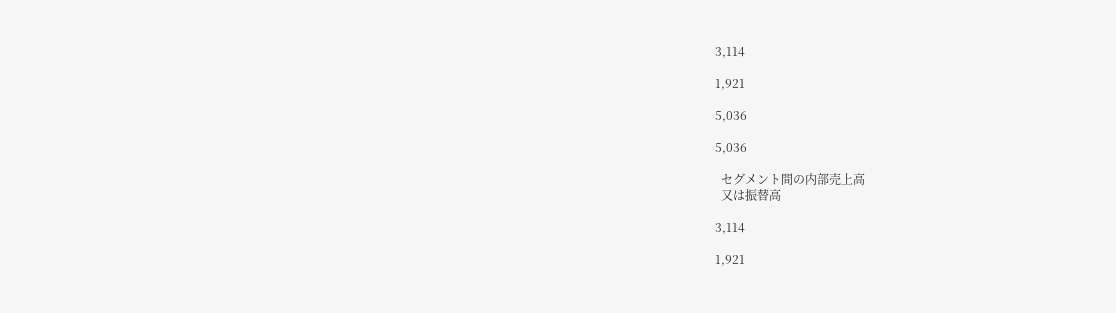3,114

1,921

5,036

5,036

  セグメント間の内部売上高
  又は振替高

3,114

1,921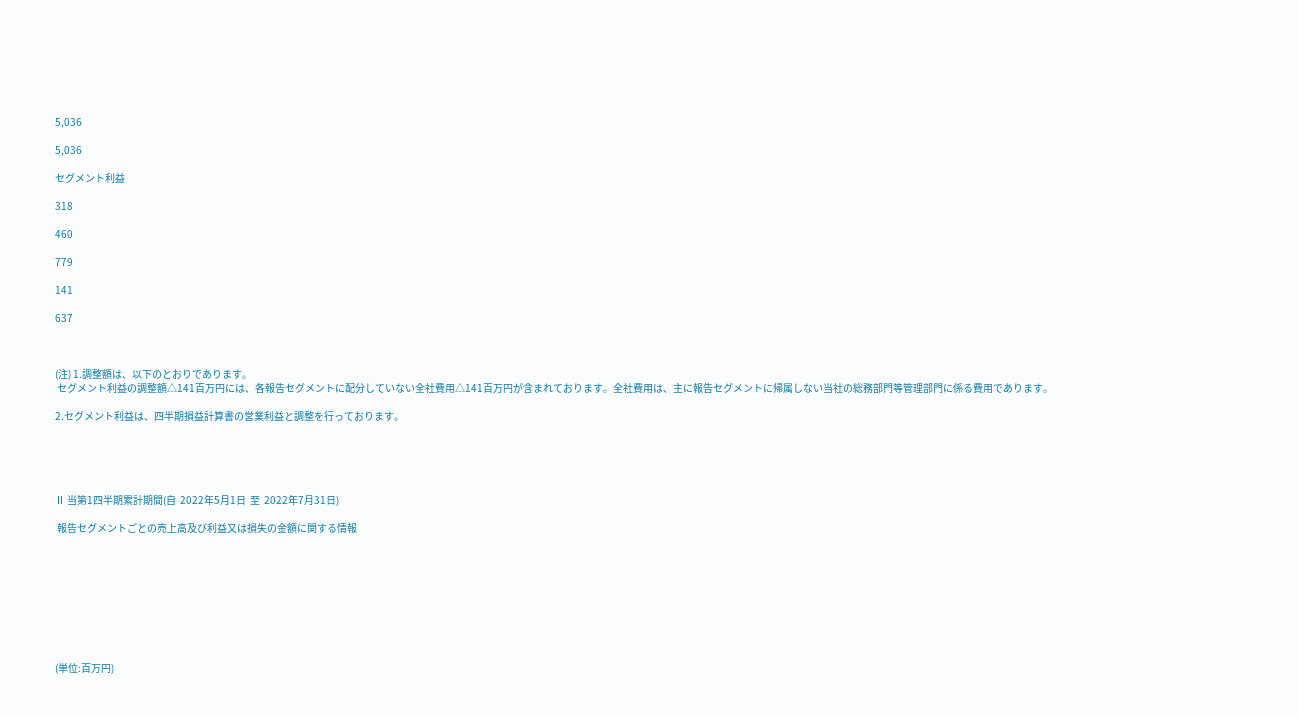5,036

5,036

セグメント利益

318

460

779

141

637



(注) 1.調整額は、以下のとおりであります。
 セグメント利益の調整額△141百万円には、各報告セグメントに配分していない全社費用△141百万円が含まれております。全社費用は、主に報告セグメントに帰属しない当社の総務部門等管理部門に係る費用であります。

2.セグメント利益は、四半期損益計算書の営業利益と調整を行っております。





Ⅱ 当第1四半期累計期間(自  2022年5月1日  至  2022年7月31日)

 報告セグメントごとの売上高及び利益又は損失の金額に関する情報









(単位:百万円)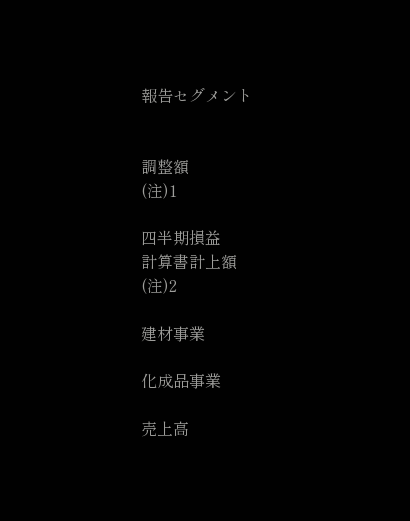報告セグメント


調整額
(注)1

四半期損益
計算書計上額
(注)2

建材事業

化成品事業

売上高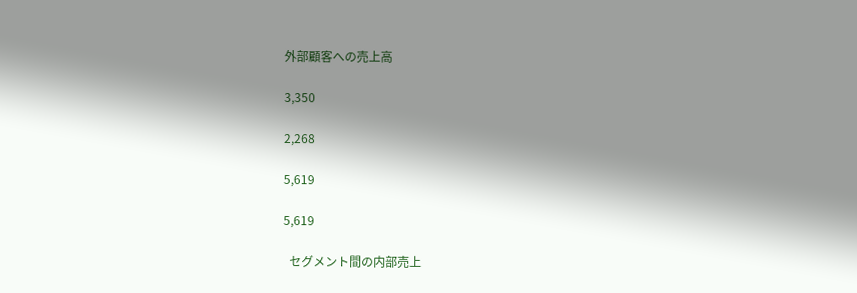外部顧客への売上高

3,350

2,268

5,619

5,619

  セグメント間の内部売上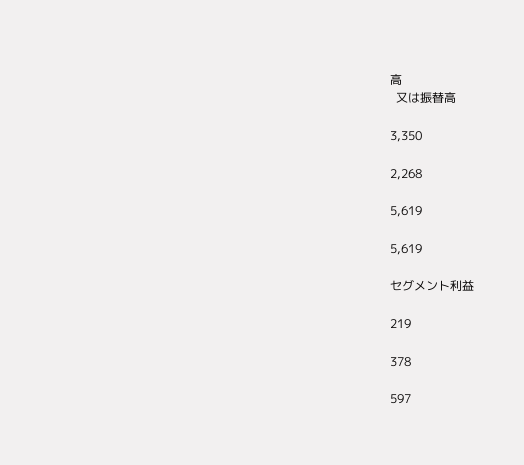高
  又は振替高

3,350

2,268

5,619

5,619

セグメント利益

219

378

597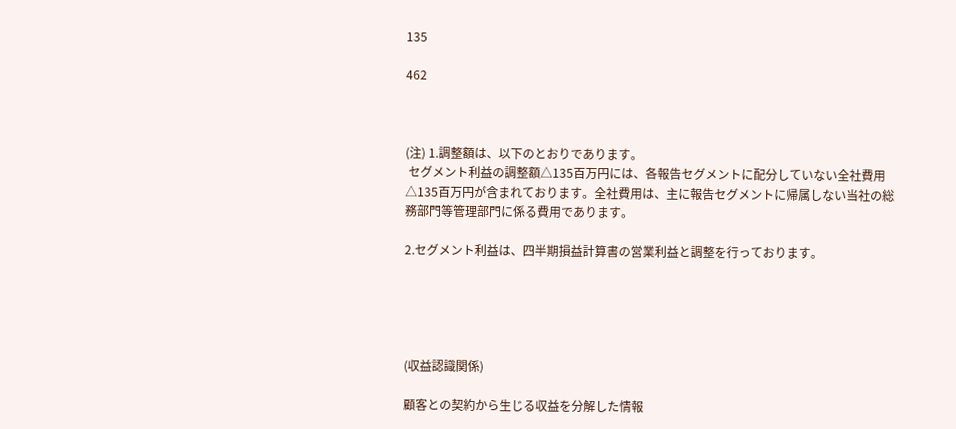135

462



(注) 1.調整額は、以下のとおりであります。
 セグメント利益の調整額△135百万円には、各報告セグメントに配分していない全社費用△135百万円が含まれております。全社費用は、主に報告セグメントに帰属しない当社の総務部門等管理部門に係る費用であります。

2.セグメント利益は、四半期損益計算書の営業利益と調整を行っております。





(収益認識関係)

顧客との契約から生じる収益を分解した情報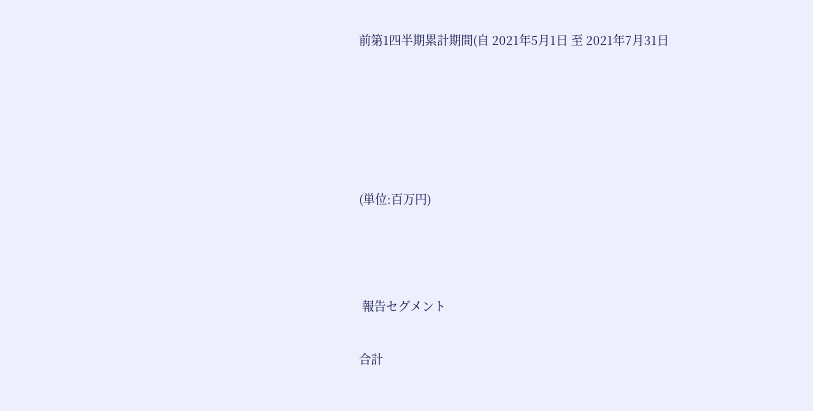前第1四半期累計期間(自 2021年5月1日 至 2021年7月31日





(単位:百万円)



 報告セグメント

合計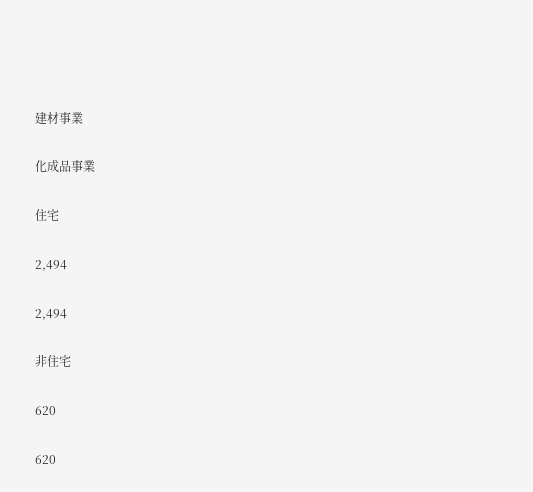建材事業

化成品事業

住宅

2,494

2,494

非住宅

620

620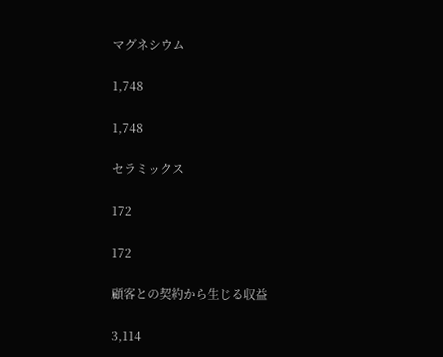マグネシウム

1,748

1,748

セラミックス

172

172

顧客との契約から生じる収益

3,114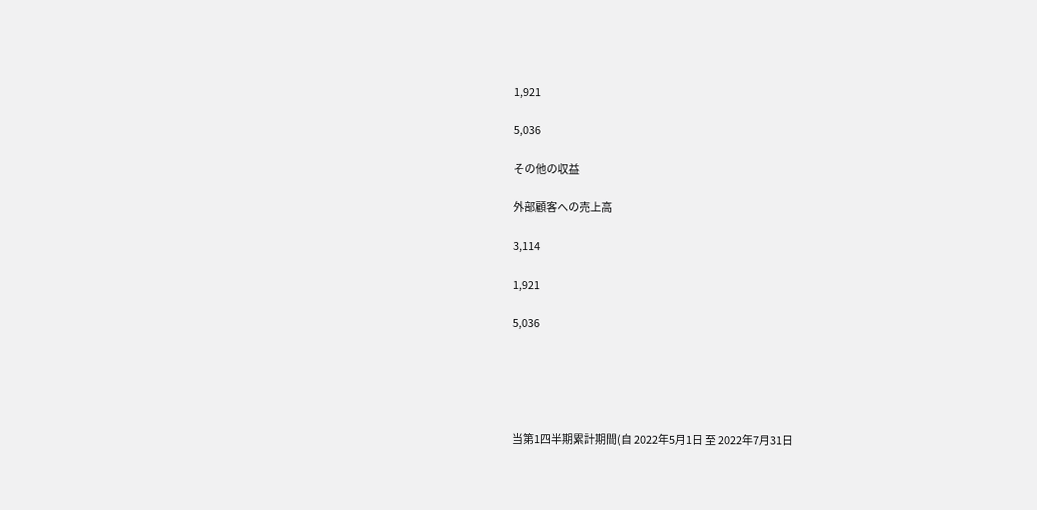1,921

5,036

その他の収益

外部顧客への売上高

3,114

1,921

5,036





当第1四半期累計期間(自 2022年5月1日 至 2022年7月31日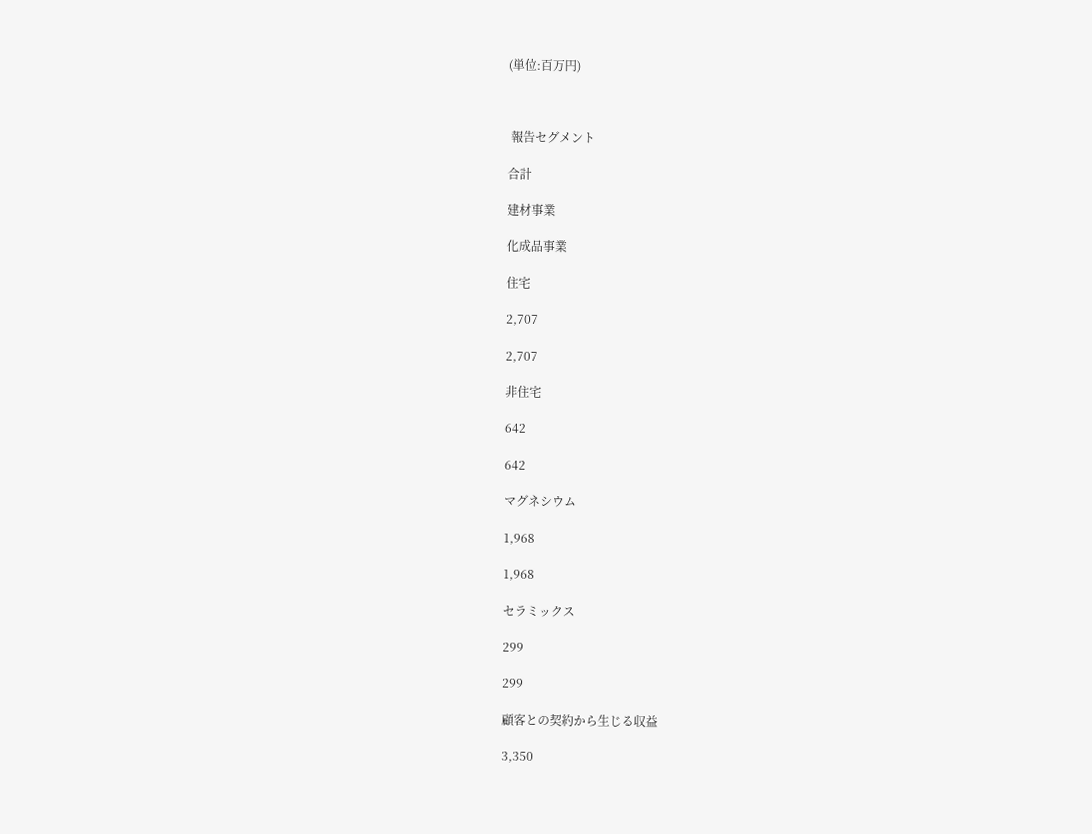(単位:百万円)



 報告セグメント

合計

建材事業

化成品事業

住宅

2,707

2,707

非住宅

642

642

マグネシウム

1,968

1,968

セラミックス

299

299

顧客との契約から生じる収益

3,350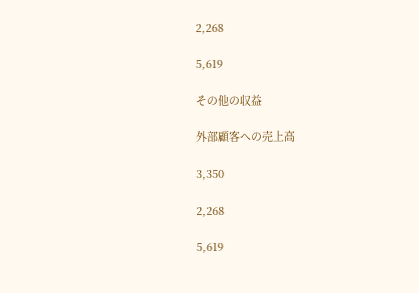2,268

5,619

その他の収益

外部顧客への売上高

3,350

2,268

5,619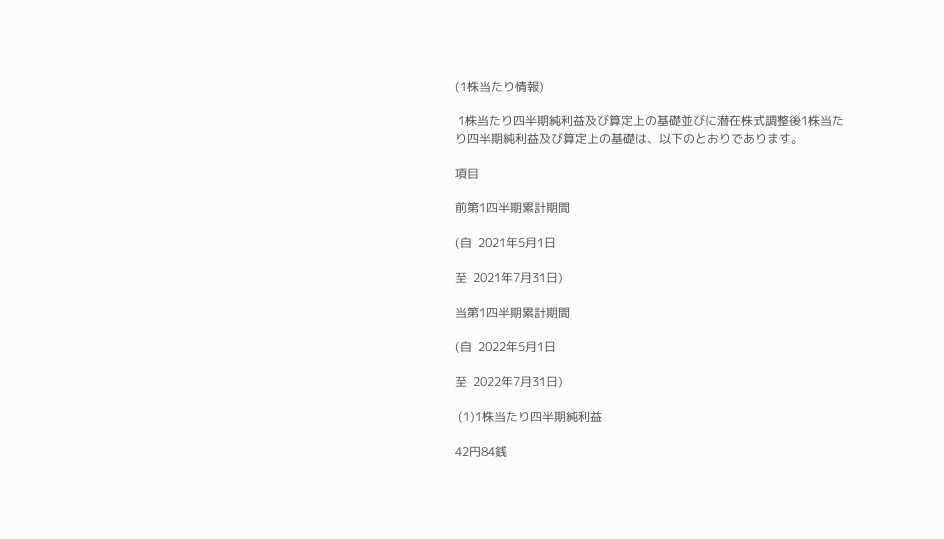(1株当たり情報)

 1株当たり四半期純利益及び算定上の基礎並びに潜在株式調整後1株当たり四半期純利益及び算定上の基礎は、以下のとおりであります。

項目

前第1四半期累計期間

(自  2021年5月1日

至  2021年7月31日)

当第1四半期累計期間

(自  2022年5月1日

至  2022年7月31日)

 (1)1株当たり四半期純利益

42円84銭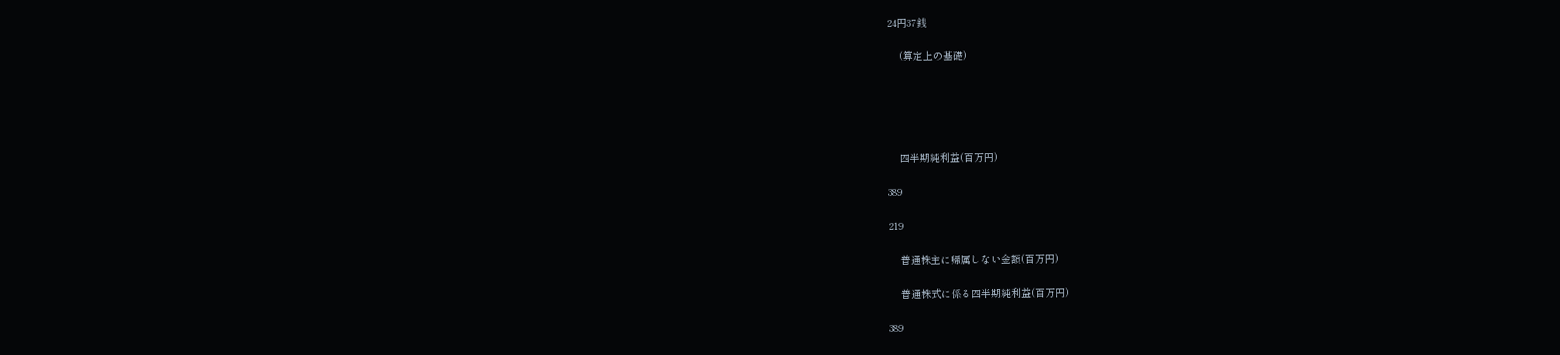24円37銭

    (算定上の基礎)





    四半期純利益(百万円)

389

219

    普通株主に帰属しない金額(百万円)

    普通株式に係る四半期純利益(百万円)

389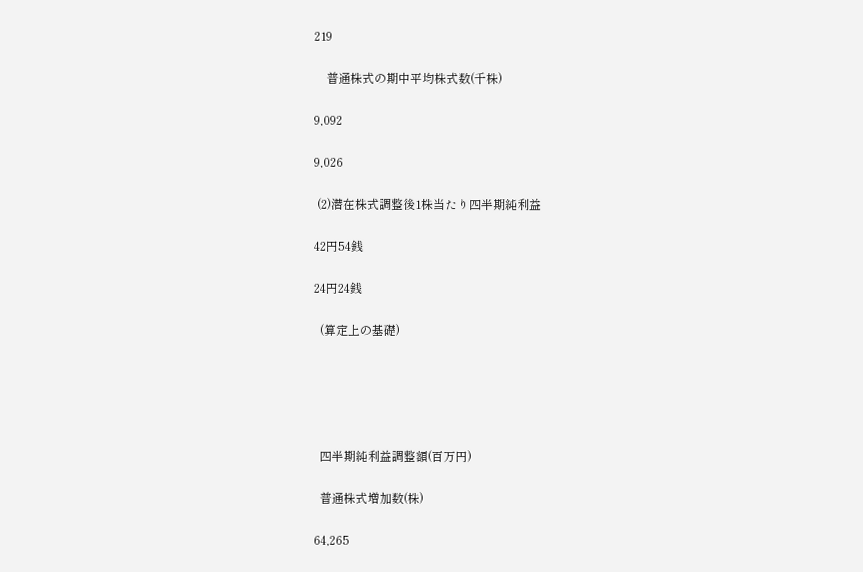219

    普通株式の期中平均株式数(千株)

9,092

9,026

 (2)潜在株式調整後1株当たり四半期純利益

42円54銭

24円24銭

  (算定上の基礎)





  四半期純利益調整額(百万円)

  普通株式増加数(株)

64,265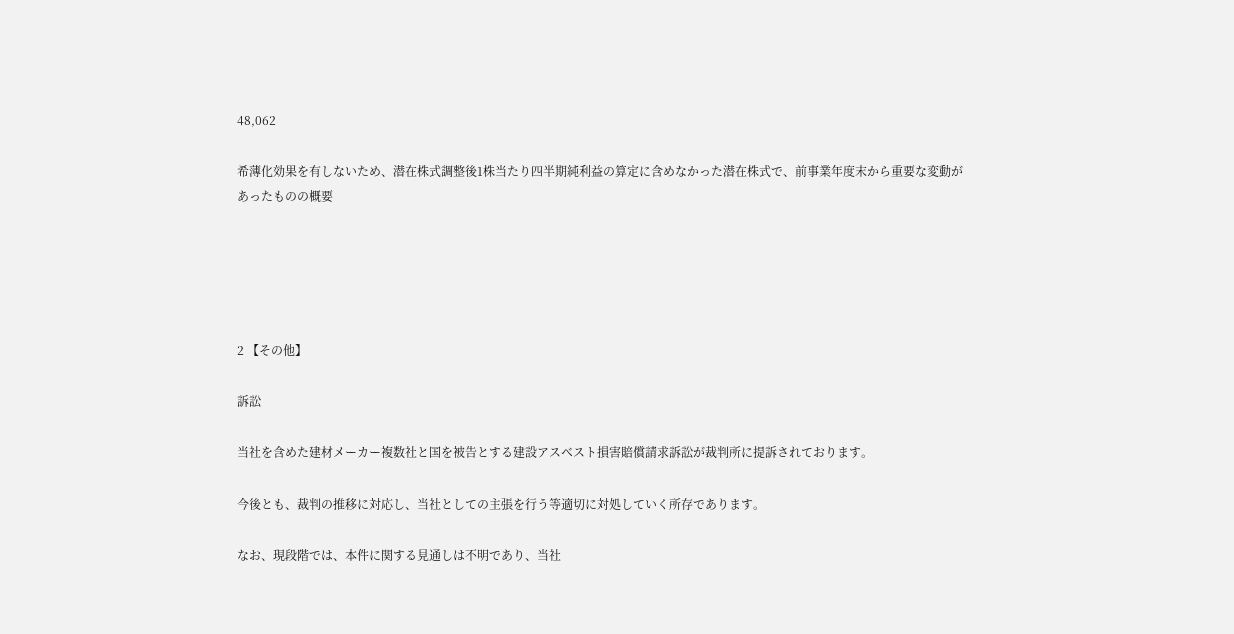48,062

希薄化効果を有しないため、潜在株式調整後1株当たり四半期純利益の算定に含めなかった潜在株式で、前事業年度末から重要な変動があったものの概要





2 【その他】

訴訟

当社を含めた建材メーカー複数社と国を被告とする建設アスベスト損害賠償請求訴訟が裁判所に提訴されております。

今後とも、裁判の推移に対応し、当社としての主張を行う等適切に対処していく所存であります。

なお、現段階では、本件に関する見通しは不明であり、当社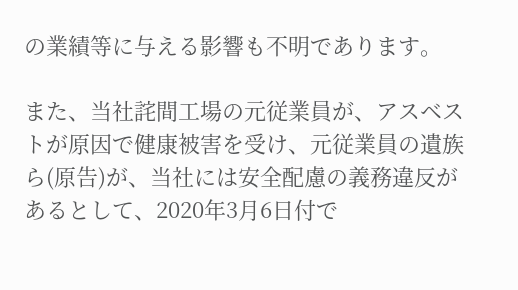の業績等に与える影響も不明であります。

また、当社詫間工場の元従業員が、アスベストが原因で健康被害を受け、元従業員の遺族ら(原告)が、当社には安全配慮の義務違反があるとして、2020年3月6日付で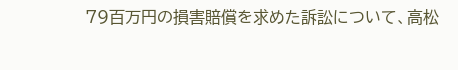79百万円の損害賠償を求めた訴訟について、高松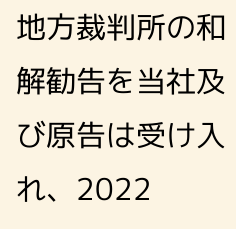地方裁判所の和解勧告を当社及び原告は受け入れ、2022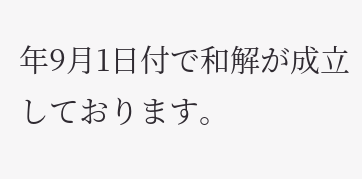年9月1日付で和解が成立しております。